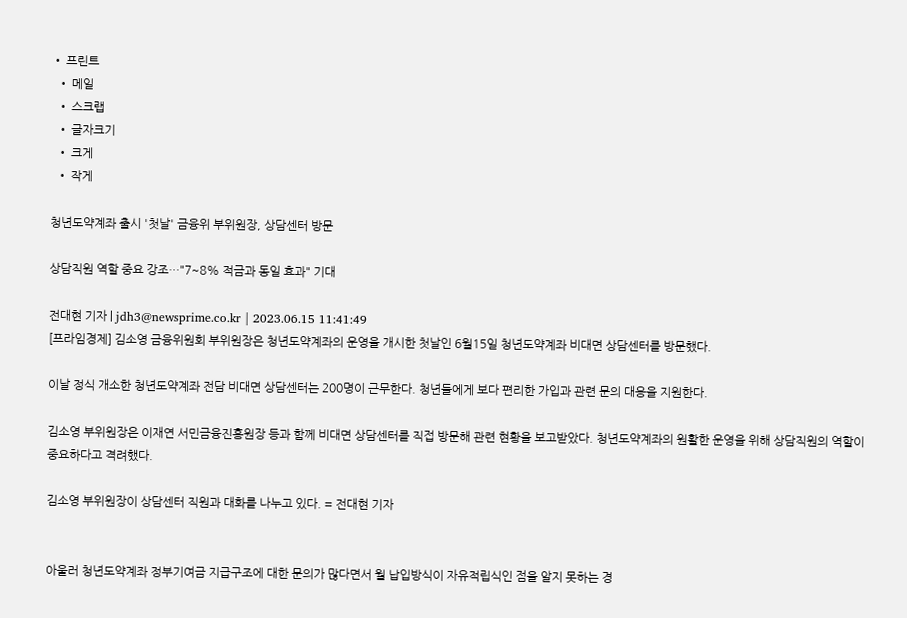• 프린트
  • 메일
  • 스크랩
  • 글자크기
  • 크게
  • 작게

청년도약계좌 출시 '첫날' 금융위 부위원장, 상담센터 방문

상담직원 역할 중요 강조…"7~8% 적금과 동일 효과" 기대

전대현 기자 | jdh3@newsprime.co.kr | 2023.06.15 11:41:49
[프라임경제] 김소영 금융위원회 부위원장은 청년도약계좌의 운영을 개시한 첫날인 6월15일 청년도약계좌 비대면 상담센터를 방문했다.

이날 정식 개소한 청년도약계좌 전담 비대면 상담센터는 200명이 근무한다. 청년들에게 보다 편리한 가입과 관련 문의 대응을 지원한다.

김소영 부위원장은 이재연 서민금융진흥원장 등과 함께 비대면 상담센터를 직접 방문해 관련 현황을 보고받았다. 청년도약계좌의 원활한 운영을 위해 상담직원의 역할이 중요하다고 격려했다.

김소영 부위원장이 상담센터 직원과 대화를 나누고 있다. = 전대현 기자


아울러 청년도약계좌 정부기여금 지급구조에 대한 문의가 많다면서 월 납입방식이 자유적립식인 점을 알지 못하는 경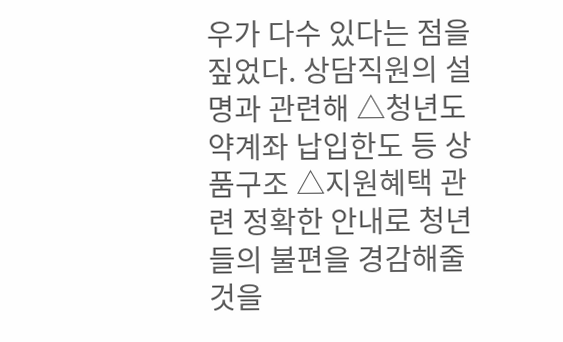우가 다수 있다는 점을 짚었다. 상담직원의 설명과 관련해 △청년도약계좌 납입한도 등 상품구조 △지원혜택 관련 정확한 안내로 청년들의 불편을 경감해줄 것을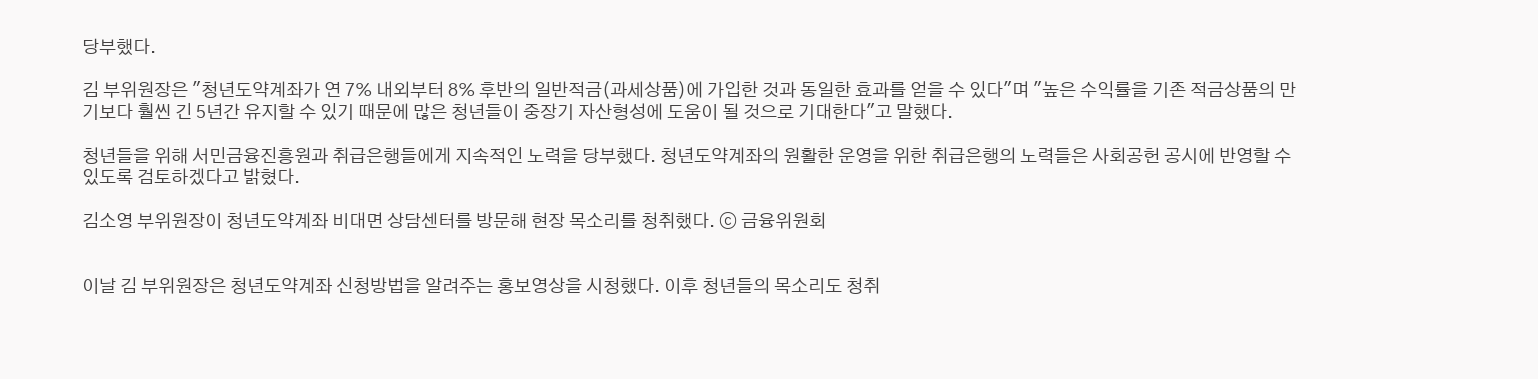당부했다.

김 부위원장은 "청년도약계좌가 연 7% 내외부터 8% 후반의 일반적금(과세상품)에 가입한 것과 동일한 효과를 얻을 수 있다"며 "높은 수익률을 기존 적금상품의 만기보다 훨씬 긴 5년간 유지할 수 있기 때문에 많은 청년들이 중장기 자산형성에 도움이 될 것으로 기대한다"고 말했다.

청년들을 위해 서민금융진흥원과 취급은행들에게 지속적인 노력을 당부했다. 청년도약계좌의 원활한 운영을 위한 취급은행의 노력들은 사회공헌 공시에 반영할 수 있도록 검토하겠다고 밝혔다.

김소영 부위원장이 청년도약계좌 비대면 상담센터를 방문해 현장 목소리를 청취했다. ⓒ 금융위원회


이날 김 부위원장은 청년도약계좌 신청방법을 알려주는 홍보영상을 시청했다. 이후 청년들의 목소리도 청취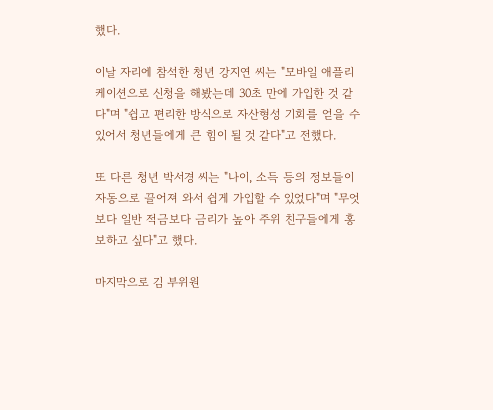했다.

이날 자리에 참석한 청년 강지연 씨는 "모바일 애플리케이션으로 신청을 해봤는데 30초 만에 가입한 것 같다"며 "쉽고 편리한 방식으로 자산형성 기회를 얻을 수 있어서 청년들에게 큰 힘이 될 것 같다"고 전했다.

또 다른 청년 박서경 씨는 "나이, 소득 등의 정보들이 자동으로 끌어져 와서 쉽게 가입할 수 있었다"며 "무엇보다 일반 적금보다 금리가 높아 주위 친구들에게 홍보하고 싶다"고 했다.

마지막으로 김 부위원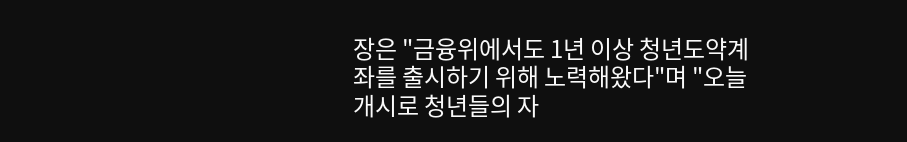장은 "금융위에서도 1년 이상 청년도약계좌를 출시하기 위해 노력해왔다"며 "오늘 개시로 청년들의 자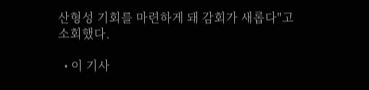산형성 기회를 마련하게 돼 감회가 새롭다"고 소회했다.

  • 이 기사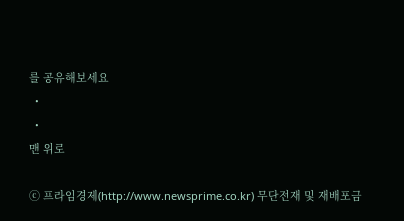를 공유해보세요
  •
  •
맨 위로

ⓒ 프라임경제(http://www.newsprime.co.kr) 무단전재 및 재배포금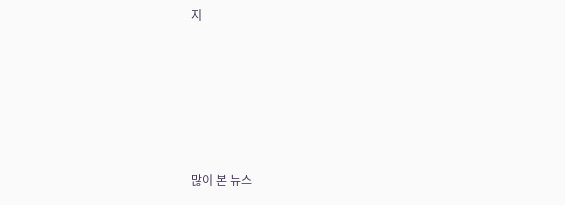지






많이 본 뉴스